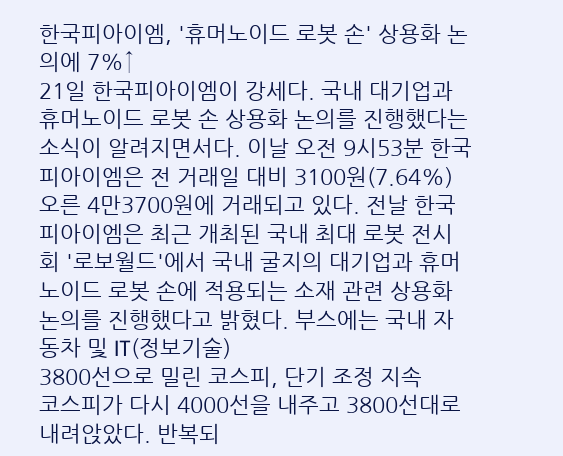한국피아이엠, '휴머노이드 로봇 손' 상용화 논의에 7%↑
21일 한국피아이엠이 강세다. 국내 대기업과 휴머노이드 로봇 손 상용화 논의를 진행했다는 소식이 알려지면서다. 이날 오전 9시53분 한국피아이엠은 전 거래일 대비 3100원(7.64%) 오른 4만3700원에 거래되고 있다. 전날 한국피아이엠은 최근 개최된 국내 최대 로봇 전시회 '로보월드'에서 국내 굴지의 대기업과 휴머노이드 로봇 손에 적용되는 소재 관련 상용화 논의를 진행했다고 밝혔다. 부스에는 국내 자동차 및 IT(정보기술)
3800선으로 밀린 코스피, 단기 조정 지속
코스피가 다시 4000선을 내주고 3800선대로 내려앉았다. 반복되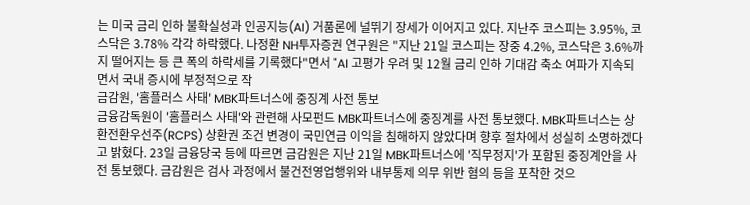는 미국 금리 인하 불확실성과 인공지능(AI) 거품론에 널뛰기 장세가 이어지고 있다. 지난주 코스피는 3.95%, 코스닥은 3.78% 각각 하락했다. 나정환 NH투자증권 연구원은 "지난 21일 코스피는 장중 4.2%, 코스닥은 3.6%까지 떨어지는 등 큰 폭의 하락세를 기록했다"면서 "AI 고평가 우려 및 12월 금리 인하 기대감 축소 여파가 지속되면서 국내 증시에 부정적으로 작
금감원, '홈플러스 사태' MBK파트너스에 중징계 사전 통보
금융감독원이 '홈플러스 사태'와 관련해 사모펀드 MBK파트너스에 중징계를 사전 통보했다. MBK파트너스는 상환전환우선주(RCPS) 상환권 조건 변경이 국민연금 이익을 침해하지 않았다며 향후 절차에서 성실히 소명하겠다고 밝혔다. 23일 금융당국 등에 따르면 금감원은 지난 21일 MBK파트너스에 '직무정지'가 포함된 중징계안을 사전 통보했다. 금감원은 검사 과정에서 불건전영업행위와 내부통제 의무 위반 혐의 등을 포착한 것으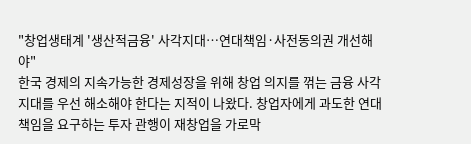"창업생태계 '생산적금융' 사각지대…연대책임·사전동의권 개선해야"
한국 경제의 지속가능한 경제성장을 위해 창업 의지를 꺾는 금융 사각지대를 우선 해소해야 한다는 지적이 나왔다. 창업자에게 과도한 연대책임을 요구하는 투자 관행이 재창업을 가로막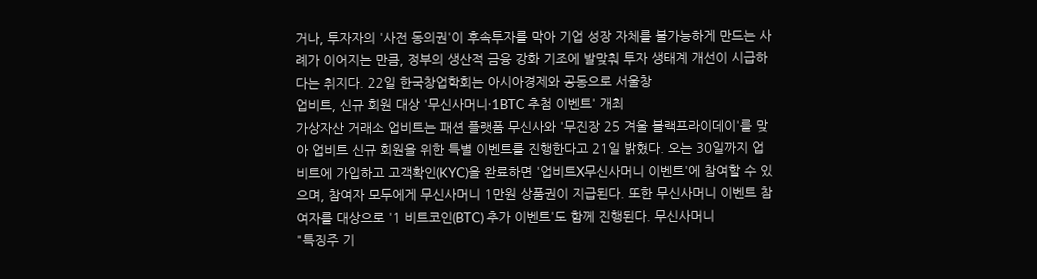거나, 투자자의 '사전 동의권'이 후속투자를 막아 기업 성장 자체를 불가능하게 만드는 사례가 이어지는 만큼, 정부의 생산적 금융 강화 기조에 발맞춰 투자 생태계 개선이 시급하다는 취지다. 22일 한국창업학회는 아시아경제와 공동으로 서울창
업비트, 신규 회원 대상 '무신사머니·1BTC 추첨 이벤트' 개최
가상자산 거래소 업비트는 패션 플랫폼 무신사와 '무진장 25 겨울 블랙프라이데이'를 맞아 업비트 신규 회원을 위한 특별 이벤트를 진행한다고 21일 밝혔다. 오는 30일까지 업비트에 가입하고 고객확인(KYC)을 완료하면 '업비트X무신사머니 이벤트'에 참여할 수 있으며, 참여자 모두에게 무신사머니 1만원 상품권이 지급된다. 또한 무신사머니 이벤트 참여자를 대상으로 '1 비트코인(BTC) 추가 이벤트'도 함께 진행된다. 무신사머니
"특징주 기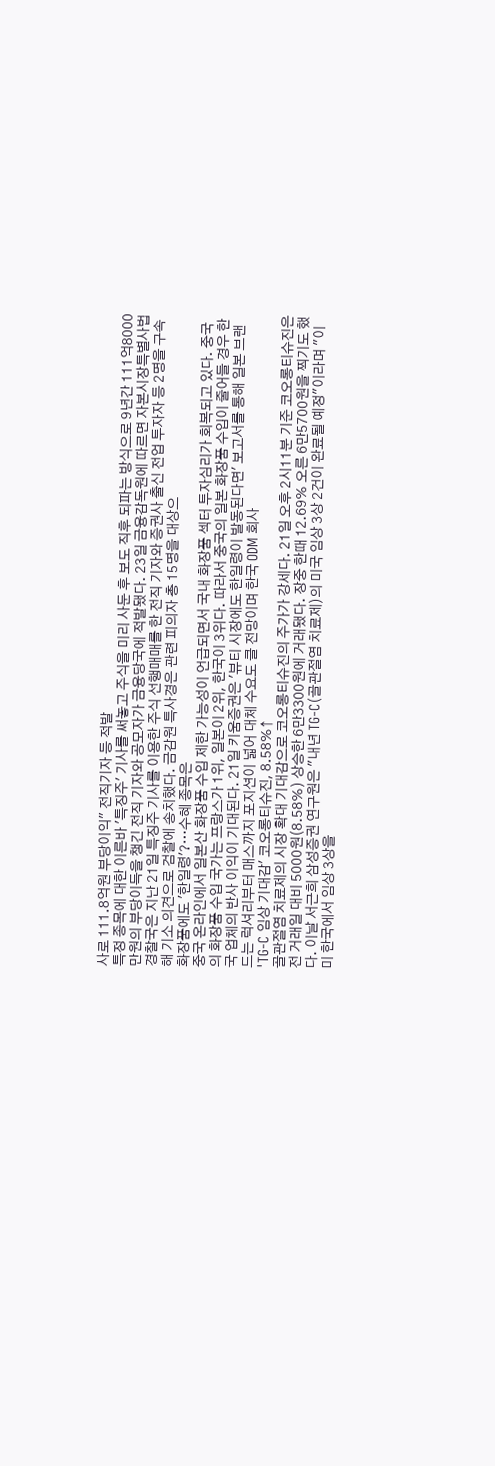사로 111.8억원 부당이익" 전직기자 등 적발
특정 종목에 대한 이른바 '특징주' 기사를 써놓고 주식을 미리 사둔 후 보도 직후 되파는 방식으로 9년간 111억8000만원의 부당이득을 챙긴 전직 기자와 공모자가 금융당국에 적발됐다. 23일 금융감독원에 따르면 자본시장특별사법경찰국은 지난 21일 특징주 기사를 이용한 주식 선행매매를 한 전직 기자와 증권사 출신 전업 투자자 등 2명을 구속해 기소 의견으로 검찰에 송치했다. 금감원 특사경은 관련 피의자 총 15명을 대상으
화장품에도 '한일령'?…수혜 종목은
중국 온라인에서 일본산 화장품 수입 제한 가능성이 언급되면서 국내 화장품 섹터 투자심리가 회복되고 있다. 중국의 화장품 수입 국가는 프랑스가 1위, 일본이 2위, 한국이 3위다. 따라서 중국의 일본 화장품 수입이 줄어들 경우 한국 업체의 반사 이익이 기대된다. 21일 키움증권은 '뷰티 시장에도 한일령이 발동된다면' 보고서를 통해 일본 브랜드는 럭셔리부터 매스까지 포지션이 넓어 대체 수요도 클 전망이며 한국 ODM 회사
'TG-C 임상 기대감' 코오롱티슈진, 8.58%↑
골관절염 치료제의 시장 확대 기대감으로 코오롱티슈진의 주가가 강세다. 21일 오후 2시11분 기준 코오롱티슈진은 전 거래일 대비 5000원(8.58%) 상승한 6만3300원에 거래됐다. 장중 한때 12.69% 오른 6만5700원을 찍기도 했다. 이날 서근희 삼성증권 연구원은 "내년 TG-C(골관절염 치료제)의 미국 임상 3상 2건이 완료될 예정"이라며 "이미 한국에서 임상 3상을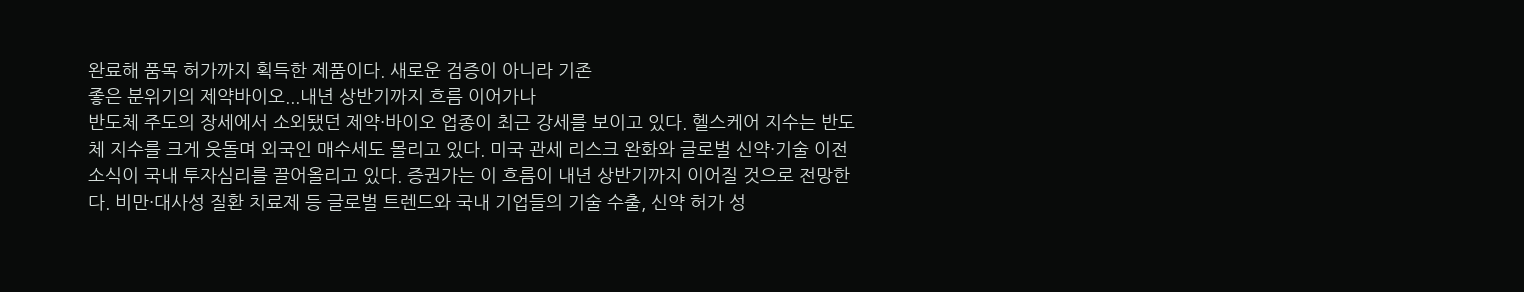완료해 품목 허가까지 획득한 제품이다. 새로운 검증이 아니라 기존
좋은 분위기의 제약바이오...내년 상반기까지 흐름 이어가나
반도체 주도의 장세에서 소외됐던 제약·바이오 업종이 최근 강세를 보이고 있다. 헬스케어 지수는 반도체 지수를 크게 웃돌며 외국인 매수세도 몰리고 있다. 미국 관세 리스크 완화와 글로벌 신약·기술 이전 소식이 국내 투자심리를 끌어올리고 있다. 증권가는 이 흐름이 내년 상반기까지 이어질 것으로 전망한다. 비만·대사성 질환 치료제 등 글로벌 트렌드와 국내 기업들의 기술 수출, 신약 허가 성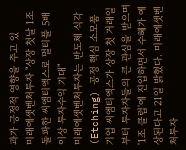과가 긍정적 영향을 주고 있
미래에셋벤처투자 "상장 첫날 1조 돌파한 씨엠티엑스로 멀티플 5배 이상 투자수익 기대"
미래에셋벤처투자는 반도체 식각(Etching) 공정 핵심 소모품 기업 씨엠티엑스가 상장 첫 거래일부터 투자자들의 큰 관심을 받으며 '1조 클럽'에 진입하면서 수혜가 예상된다고 21일 밝혔다. 미래에셋벤처투자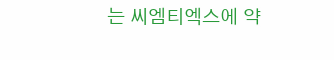는 씨엠티엑스에 약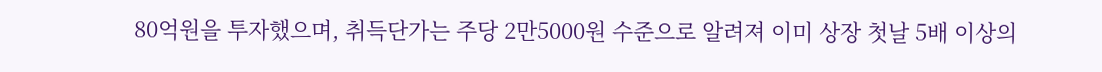80억원을 투자했으며, 취득단가는 주당 2만5000원 수준으로 알려져 이미 상장 첫날 5배 이상의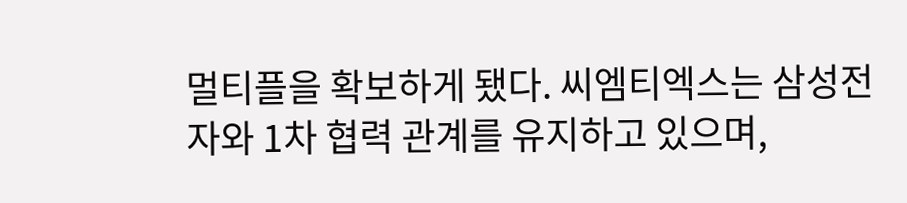멀티플을 확보하게 됐다. 씨엠티엑스는 삼성전자와 1차 협력 관계를 유지하고 있으며,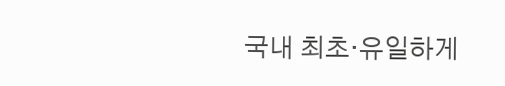국내 최초·유일하게